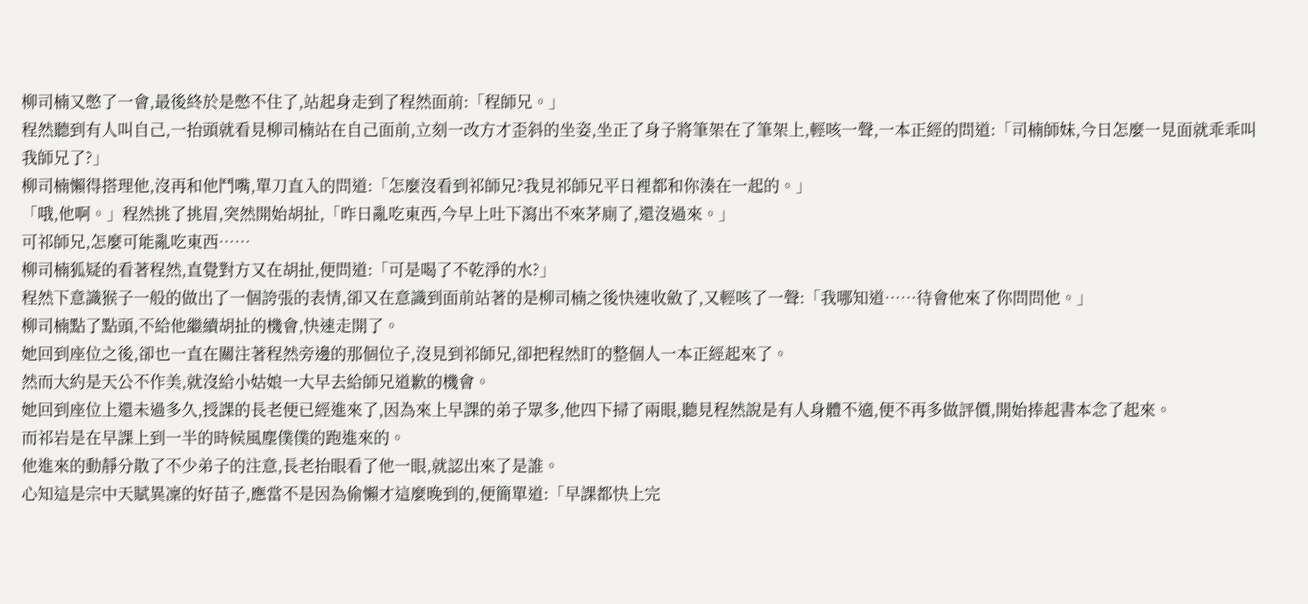柳司楠又憋了一會,最後終於是憋不住了,站起身走到了程然面前:「程師兄。」
程然聽到有人叫自己,一抬頭就看見柳司楠站在自己面前,立刻一改方才歪斜的坐姿,坐正了身子將筆架在了筆架上,輕咳一聲,一本正經的問道:「司楠師妹,今日怎麼一見面就乖乖叫我師兄了?」
柳司楠懶得搭理他,沒再和他鬥嘴,單刀直入的問道:「怎麼沒看到祁師兄?我見祁師兄平日裡都和你湊在一起的。」
「哦,他啊。」程然挑了挑眉,突然開始胡扯,「昨日亂吃東西,今早上吐下瀉出不來茅廁了,還沒過來。」
可祁師兄,怎麼可能亂吃東西……
柳司楠狐疑的看著程然,直覺對方又在胡扯,便問道:「可是喝了不乾淨的水?」
程然下意識猴子一般的做出了一個誇張的表情,卻又在意識到面前站著的是柳司楠之後快速收斂了,又輕咳了一聲:「我哪知道……待會他來了你問問他。」
柳司楠點了點頭,不給他繼續胡扯的機會,快速走開了。
她回到座位之後,卻也一直在關注著程然旁邊的那個位子,沒見到祁師兄,卻把程然盯的整個人一本正經起來了。
然而大約是天公不作美,就沒給小姑娘一大早去給師兄道歉的機會。
她回到座位上還未過多久,授課的長老便已經進來了,因為來上早課的弟子眾多,他四下掃了兩眼,聽見程然說是有人身體不適,便不再多做評價,開始捧起書本念了起來。
而祁岩是在早課上到一半的時候風塵僕僕的跑進來的。
他進來的動靜分散了不少弟子的注意,長老抬眼看了他一眼,就認出來了是誰。
心知這是宗中天賦異凜的好苗子,應當不是因為偷懶才這麼晚到的,便簡單道:「早課都快上完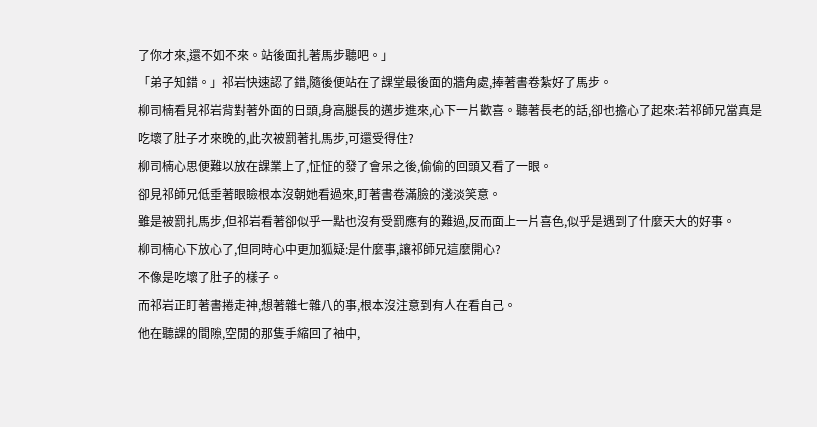了你才來,還不如不來。站後面扎著馬步聽吧。」
「弟子知錯。」祁岩快速認了錯,隨後便站在了課堂最後面的牆角處,捧著書卷紮好了馬步。
柳司楠看見祁岩背對著外面的日頭,身高腿長的邁步進來,心下一片歡喜。聽著長老的話,卻也擔心了起來:若祁師兄當真是吃壞了肚子才來晚的,此次被罰著扎馬步,可還受得住?
柳司楠心思便難以放在課業上了,怔怔的發了會呆之後,偷偷的回頭又看了一眼。
卻見祁師兄低垂著眼瞼根本沒朝她看過來,盯著書卷滿臉的淺淡笑意。
雖是被罰扎馬步,但祁岩看著卻似乎一點也沒有受罰應有的難過,反而面上一片喜色,似乎是遇到了什麼天大的好事。
柳司楠心下放心了,但同時心中更加狐疑:是什麼事,讓祁師兄這麼開心?
不像是吃壞了肚子的樣子。
而祁岩正盯著書捲走神,想著雜七雜八的事,根本沒注意到有人在看自己。
他在聽課的間隙,空閒的那隻手縮回了袖中,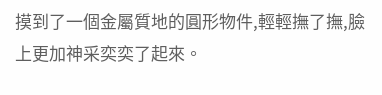摸到了一個金屬質地的圓形物件,輕輕撫了撫,臉上更加神采奕奕了起來。